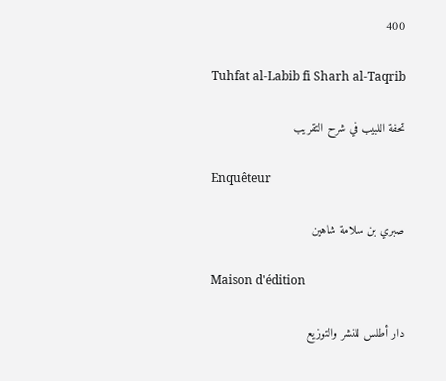400

Tuhfat al-Labib fi Sharh al-Taqrib

تحفة اللبيب في شرح التقريب

Enquêteur

صبري بن سلامة شاهين

Maison d'édition

دار أطلس للنشر والتوزيع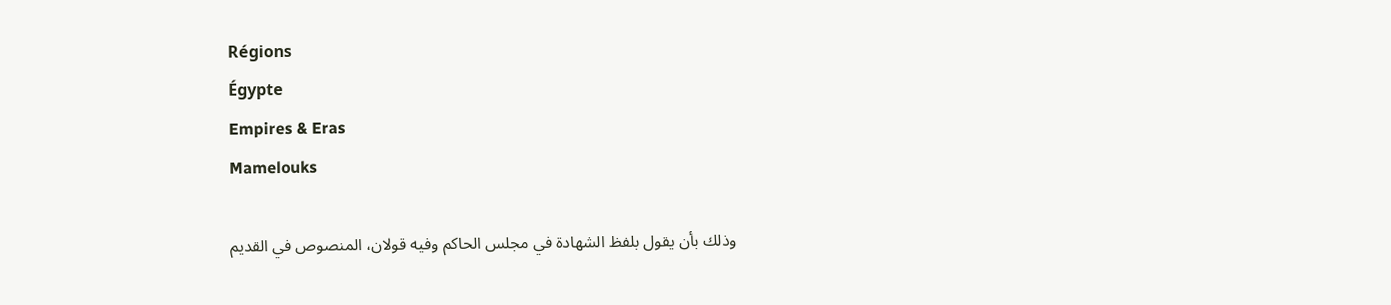Régions
Égypte
Empires & Eras
Mamelouks

وذلك بأن يقول بلفظ الشهادة في مجلس الحاكم وفيه قولان، المنصوص في القديم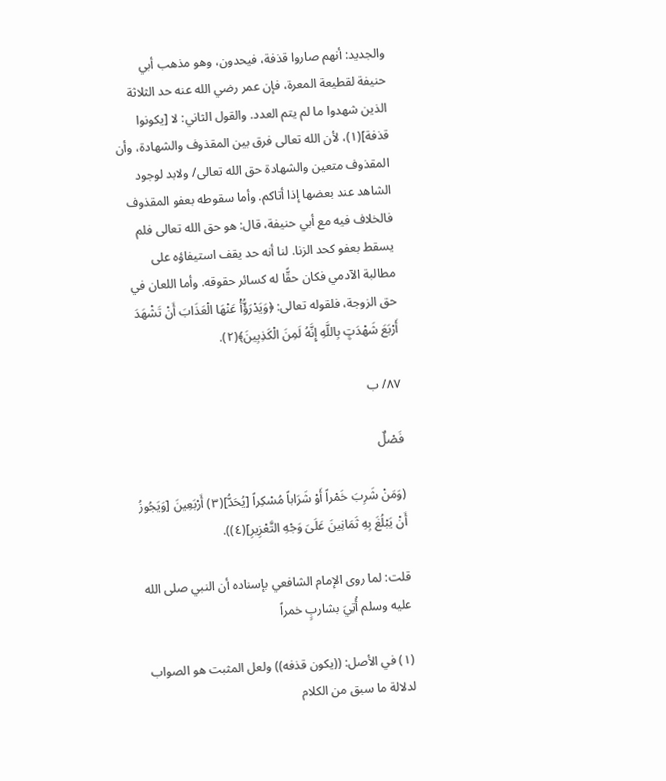والجديد: أنهم صاروا قذفة، فيحدون، وهو مذهب أبي حنيفة لقطيعة المعرة، فإن عمر رضي الله عنه حد الثلاثة الذين شهدوا ما لم يتم العدد. والقول الثاني: لا [يكونوا قذفة](١)، لأن الله تعالى فرق بين المقذوف والشهادة، وأن المقذوف متعين والشهادة حق الله تعالى/ ولابد لوجود الشاهد عند بعضها إذا أتاكم. وأما سقوطه بعفو المقذوف فالخلاف فيه مع أبي حنيفة، قال: هو حق الله تعالى فلم يسقط بعفو كحد الزنا. لنا أنه حد يقف استيفاؤه على مطالبة الآدمي فكان حقًّا له كسائر حقوقه. وأما اللعان في حق الزوجة، فلقوله تعالى: ﴿وَيَدْرَؤُّأْ عَنْهَا الْعَذَابَ أَنْ تَشْهَدَ أَرْبَعَ شَهْدَتٍِ بِاللَّهِ إِنَّهُ لَمِنَ الْكَذِبِينَ﴾(٢).

٨٧/ ب

فَصْلٌ

(وَمَنْ شَرِبَ خَمْراً أَوْ شَرَاباً مُسْكِراً [يُحَدُّ](٣) أَرْبَعِينَ [وَيَجُوزُ أَنْ يَبْلُغَ بِهِ ثَمَانِينَ عَلَىَ وَجْهِ التَّعْزِيرِ](٤)).

قلت: لما روى الإمام الشافعي بإسناده أن النبي صلى الله عليه وسلم أُتِيَ بشاربٍ خمراً

(١) في الأصل: ((يكون قذفه)) ولعل المثبت هو الصواب لدلالة ما سبق من الكلام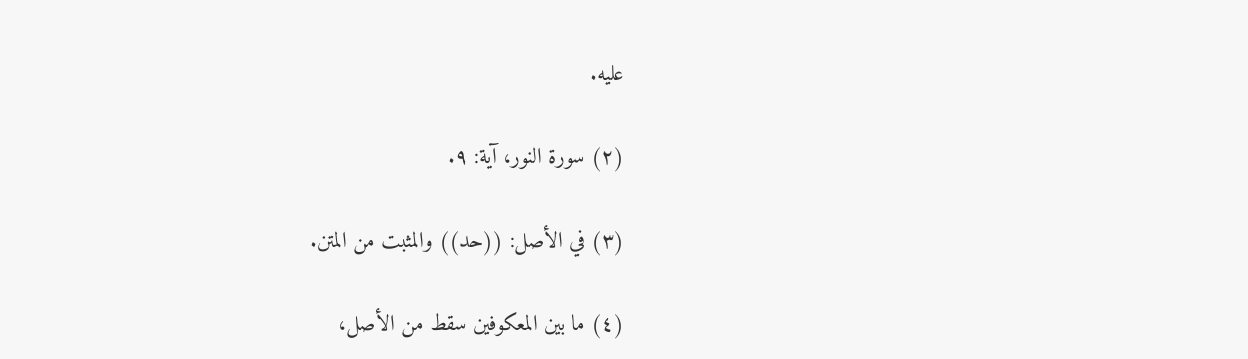عليه.

(٢) سورة النور، آية: ٩.

(٣) في الأصل: ((حد)) والمثبت من المتن.

(٤) ما بين المعكوفين سقط من الأصل،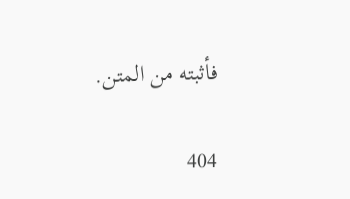فأثبته من المتن.

404